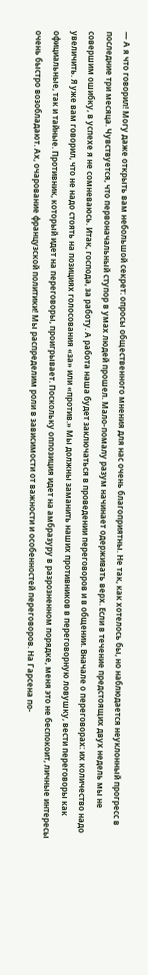— А я что говорил! Могу даже открыть вам небольшой секрет: опросы общественного мнения для нас очень благоприятны. Не так, как хотелось бы, но наблюдается неуклонный прогресс в последние три месяца. Чувствуется, что первоначальный ступор в умах людей прошел. Мало-помалу разум начинает одерживать верх. Если в течение предстоящих двух недель мы не совершим ошибку, в успехе я не сомневаюсь. Итак, господа, за работу. А работа наша будет заключаться в проведении переговоров и в общении. Вначале о переговорах: их количество надо увеличить. Я уже вам говорил, что не надо стоять на позициях голосования «за» или «против.» Мы должны заманить наших противников в переговорную ловушку, вести переговоры как официальные, так и тайные. Противник, который идет на переговоры, проигрывает. Поскольку оппозиция идет на амбразуру в разрозненном порядке, меня это не беспокоит, личные интересы очень быстро возобладают. Ах, очарование французской политики! Мы распределим роли в зависимости от важности и особенностей переговоров. На Гарсена по-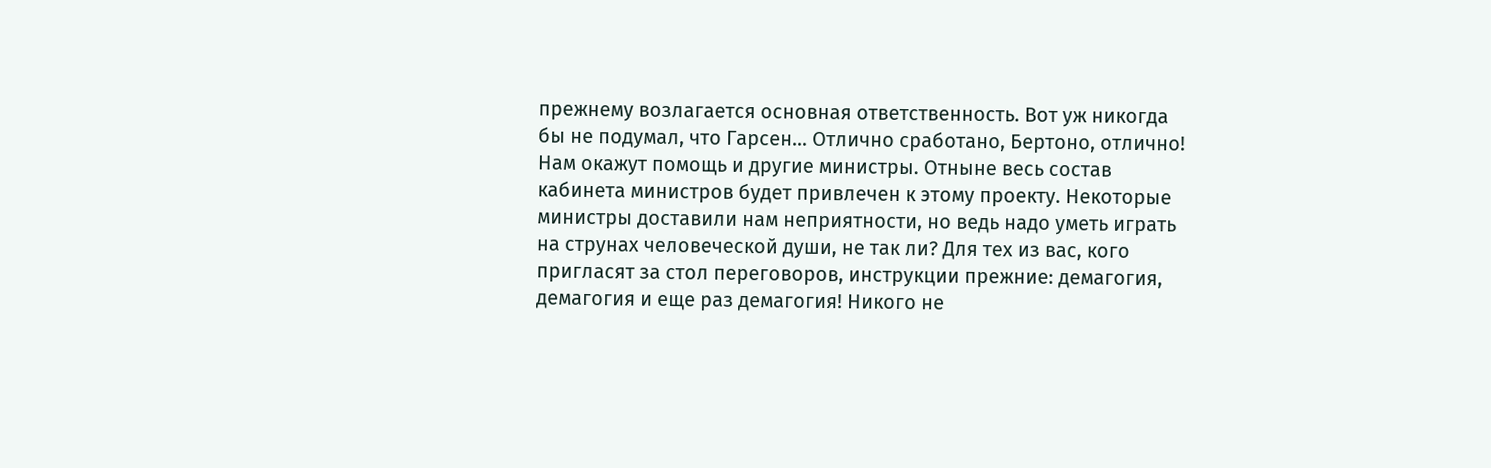прежнему возлагается основная ответственность. Вот уж никогда бы не подумал, что Гарсен… Отлично сработано, Бертоно, отлично! Нам окажут помощь и другие министры. Отныне весь состав кабинета министров будет привлечен к этому проекту. Некоторые министры доставили нам неприятности, но ведь надо уметь играть на струнах человеческой души, не так ли? Для тех из вас, кого пригласят за стол переговоров, инструкции прежние: демагогия, демагогия и еще раз демагогия! Никого не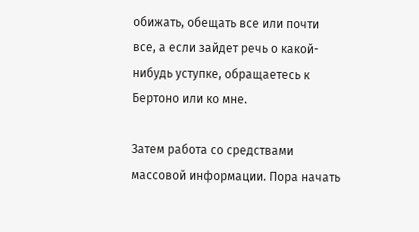обижать, обещать все или почти все, а если зайдет речь о какой-нибудь уступке, обращаетесь к Бертоно или ко мне.

Затем работа со средствами массовой информации. Пора начать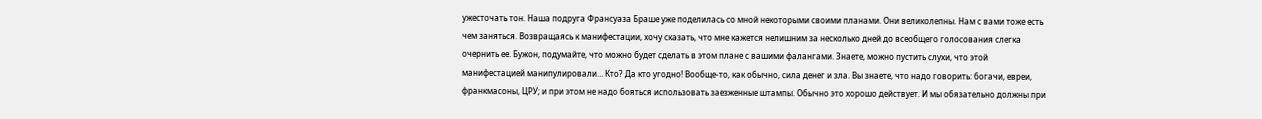ужесточать тон. Наша подруга Франсуаза Браше уже поделилась со мной некоторыми своими планами. Они великолепны. Нам с вами тоже есть чем заняться. Возвращаясь к манифестации, хочу сказать, что мне кажется нелишним за несколько дней до всеобщего голосования слегка очернить ее. Бужон, подумайте, что можно будет сделать в этом плане с вашими фалангами. Знаете, можно пустить слухи, что этой манифестацией манипулировали… Кто? Да кто угодно! Вообще-то, как обычно, сила денег и зла. Вы знаете, что надо говорить: богачи, евреи, франкмасоны, ЦРУ; и при этом не надо бояться использовать заезженные штампы. Обычно это хорошо действует. И мы обязательно должны при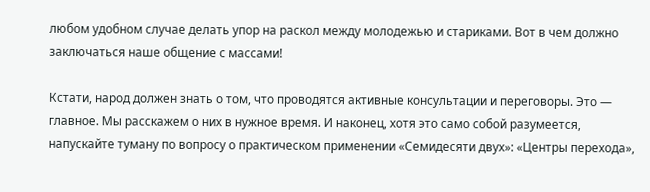любом удобном случае делать упор на раскол между молодежью и стариками. Вот в чем должно заключаться наше общение с массами!

Кстати, народ должен знать о том, что проводятся активные консультации и переговоры. Это — главное. Мы расскажем о них в нужное время. И наконец, хотя это само собой разумеется, напускайте туману по вопросу о практическом применении «Семидесяти двух»: «Центры перехода»,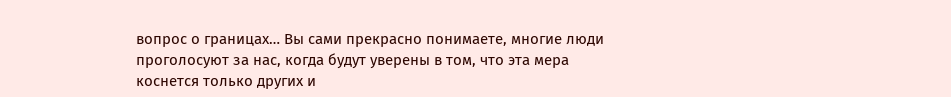вопрос о границах… Вы сами прекрасно понимаете, многие люди проголосуют за нас, когда будут уверены в том, что эта мера коснется только других и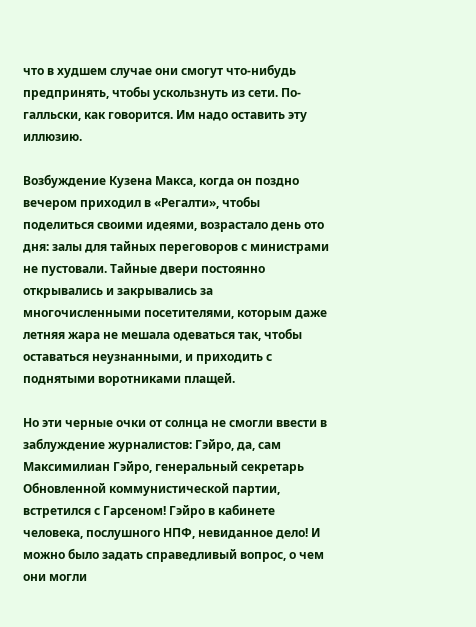что в худшем случае они смогут что-нибудь предпринять, чтобы ускользнуть из сети. По-галльски, как говорится. Им надо оставить эту иллюзию.

Возбуждение Кузена Макса, когда он поздно вечером приходил в «Регалти», чтобы поделиться своими идеями, возрастало день ото дня: залы для тайных переговоров с министрами не пустовали. Тайные двери постоянно открывались и закрывались за многочисленными посетителями, которым даже летняя жара не мешала одеваться так, чтобы оставаться неузнанными, и приходить с поднятыми воротниками плащей.

Но эти черные очки от солнца не смогли ввести в заблуждение журналистов: Гэйро, да, сам Максимилиан Гэйро, генеральный секретарь Обновленной коммунистической партии, встретился с Гарсеном! Гэйро в кабинете человека, послушного НПФ, невиданное дело! И можно было задать справедливый вопрос, о чем они могли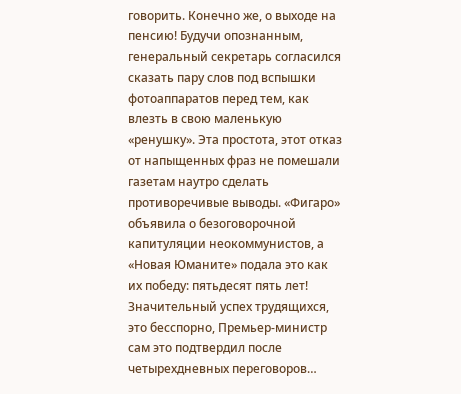говорить. Конечно же, о выходе на пенсию! Будучи опознанным, генеральный секретарь согласился сказать пару слов под вспышки фотоаппаратов перед тем, как влезть в свою маленькую «ренушку». Эта простота, этот отказ от напыщенных фраз не помешали газетам наутро сделать противоречивые выводы. «Фигаро» объявила о безоговорочной капитуляции неокоммунистов, а «Новая Юманите» подала это как их победу: пятьдесят пять лет! Значительный успех трудящихся, это бесспорно, Премьер-министр сам это подтвердил после четырехдневных переговоров…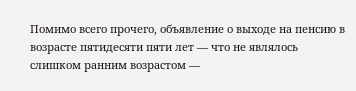Помимо всего прочего, объявление о выходе на пенсию в возрасте пятидесяти пяти лет — что не являлось слишком ранним возрастом —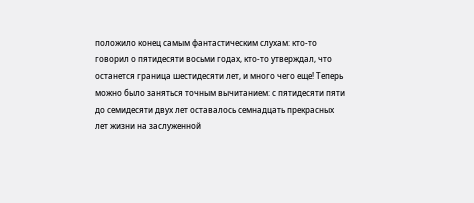положило конец самым фантастическим слухам: кто-то говорил о пятидесяти восьми годах, кто-то утверждал, что останется граница шестидесяти лет, и много чего еще! Теперь можно было заняться точным вычитанием: с пятидесяти пяти до семидесяти двух лет оставалось семнадцать прекрасных лет жизни на заслуженной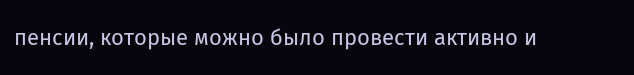пенсии, которые можно было провести активно и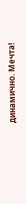динамично. Мечта!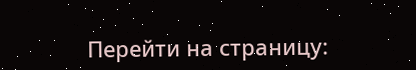Перейти на страницу: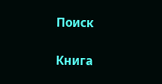Поиск

Книга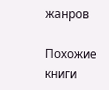жанров

Похожие книги